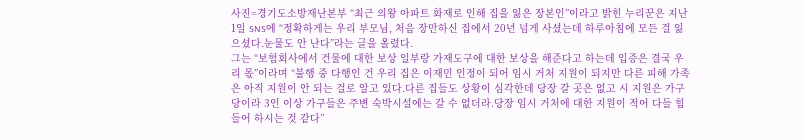사진=경기도소방재난본부 “최근 의왕 아파트 화재로 인해 집을 잃은 장본인”이라고 밝힌 누리꾼은 지난 1일 SNS에 “정확하게는 우리 부모님, 처음 장만하신 집에서 20년 넘게 사셨는데 하루아침에 모든 걸 잃으셨다.눈물도 안 난다”라는 글을 올렸다.
그는 “보험회사에서 건물에 대한 보상 일부랑 가재도구에 대한 보상을 해준다고 하는데 입증은 결국 우리 몫”이라며 “불행 중 다행인 건 우리 집은 이재민 인정이 되어 임시 거처 지원이 되지만 다른 피해 가족은 아직 지원이 안 되는 걸로 알고 있다.다른 집들도 상황이 심각한데 당장 갈 곳은 없고 시 지원은 가구당이라 3인 이상 가구들은 주변 숙박시설에는 갈 수 없더라.당장 임시 거처에 대한 지원이 적어 다들 힘들어 하시는 것 같다”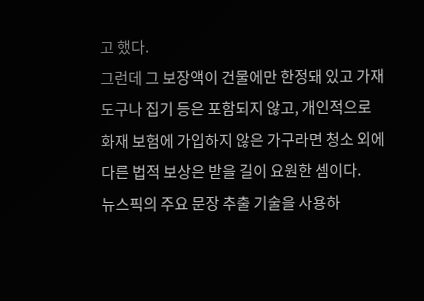고 했다.
그런데 그 보장액이 건물에만 한정돼 있고 가재도구나 집기 등은 포함되지 않고, 개인적으로 화재 보험에 가입하지 않은 가구라면 청소 외에 다른 법적 보상은 받을 길이 요원한 셈이다.
뉴스픽의 주요 문장 추출 기술을 사용하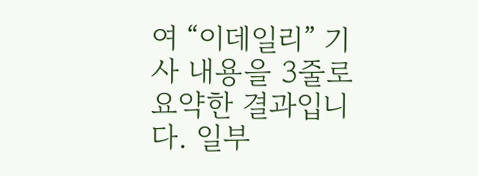여 “이데일리” 기사 내용을 3줄로 요약한 결과입니다. 일부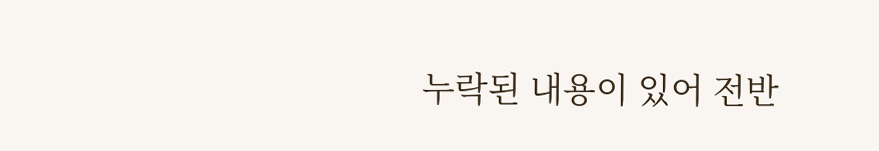누락된 내용이 있어 전반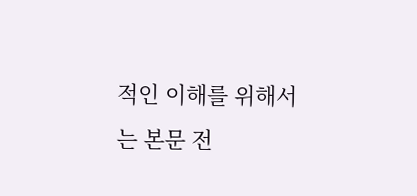적인 이해를 위해서는 본문 전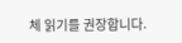체 읽기를 권장합니다.